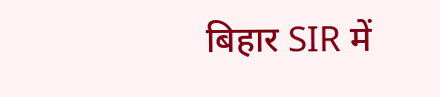बिहार SIR में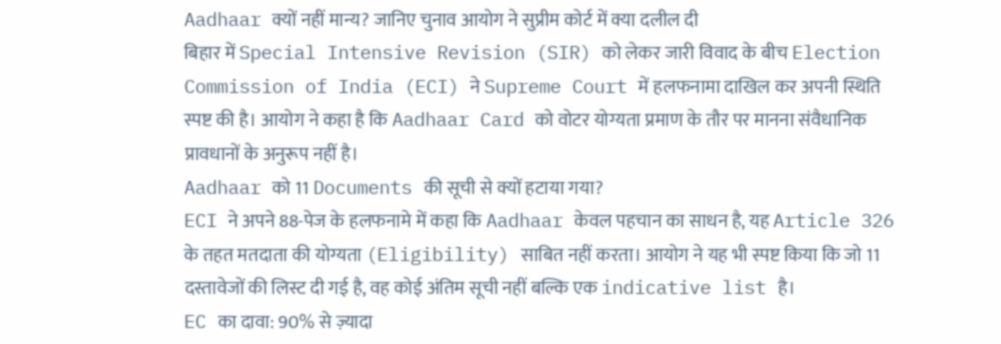Aadhaar क्यों नहीं मान्य? जानिए चुनाव आयोग ने सुप्रीम कोर्ट में क्या दलील दी
बिहार में Special Intensive Revision (SIR) को लेकर जारी विवाद के बीच Election Commission of India (ECI) ने Supreme Court में हलफनामा दाखिल कर अपनी स्थिति स्पष्ट की है। आयोग ने कहा है कि Aadhaar Card को वोटर योग्यता प्रमाण के तौर पर मानना संवैधानिक प्रावधानों के अनुरूप नहीं है।
Aadhaar को 11 Documents की सूची से क्यों हटाया गया?
ECI ने अपने 88-पेज के हलफनामे में कहा कि Aadhaar केवल पहचान का साधन है, यह Article 326 के तहत मतदाता की योग्यता (Eligibility) साबित नहीं करता। आयोग ने यह भी स्पष्ट किया कि जो 11 दस्तावेजों की लिस्ट दी गई है, वह कोई अंतिम सूची नहीं बल्कि एक indicative list है।
EC का दावा: 90% से ज़्यादा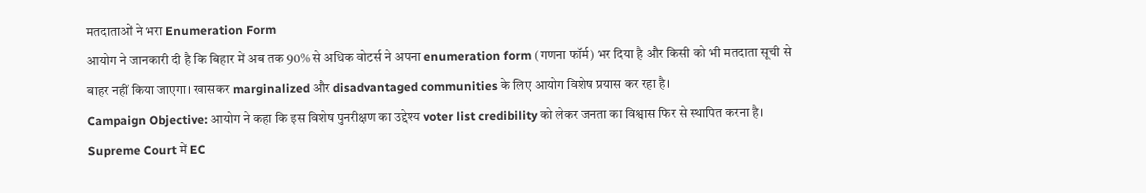मतदाताओं ने भरा Enumeration Form
आयोग ने जानकारी दी है कि बिहार में अब तक 90% से अधिक वोटर्स ने अपना enumeration form (गणना फॉर्म) भर दिया है और किसी को भी मतदाता सूची से बाहर नहीं किया जाएगा। खासकर marginalized और disadvantaged communities के लिए आयोग विशेष प्रयास कर रहा है।
Campaign Objective: आयोग ने कहा कि इस विशेष पुनरीक्षण का उद्देश्य voter list credibility को लेकर जनता का विश्वास फिर से स्थापित करना है।
Supreme Court में EC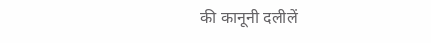की कानूनी दलीलें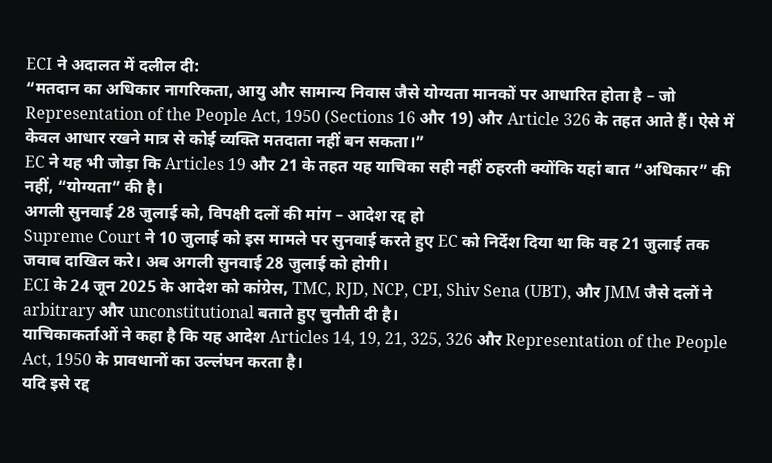ECI ने अदालत में दलील दी:
“मतदान का अधिकार नागरिकता, आयु और सामान्य निवास जैसे योग्यता मानकों पर आधारित होता है – जो Representation of the People Act, 1950 (Sections 16 और 19) और Article 326 के तहत आते हैं। ऐसे में केवल आधार रखने मात्र से कोई व्यक्ति मतदाता नहीं बन सकता।”
EC ने यह भी जोड़ा कि Articles 19 और 21 के तहत यह याचिका सही नहीं ठहरती क्योंकि यहां बात “अधिकार” की नहीं, “योग्यता” की है।
अगली सुनवाई 28 जुलाई को, विपक्षी दलों की मांग – आदेश रद्द हो
Supreme Court ने 10 जुलाई को इस मामले पर सुनवाई करते हुए EC को निर्देश दिया था कि वह 21 जुलाई तक जवाब दाखिल करे। अब अगली सुनवाई 28 जुलाई को होगी।
ECI के 24 जून 2025 के आदेश को कांग्रेस, TMC, RJD, NCP, CPI, Shiv Sena (UBT), और JMM जैसे दलों ने arbitrary और unconstitutional बताते हुए चुनौती दी है।
याचिकाकर्ताओं ने कहा है कि यह आदेश Articles 14, 19, 21, 325, 326 और Representation of the People Act, 1950 के प्रावधानों का उल्लंघन करता है।
यदि इसे रद्द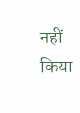नहीं किया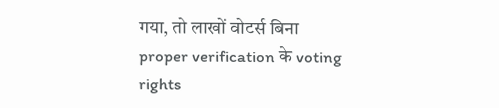गया, तो लाखों वोटर्स बिना proper verification के voting rights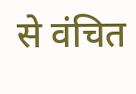से वंचित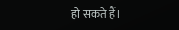हो सकते हैं।